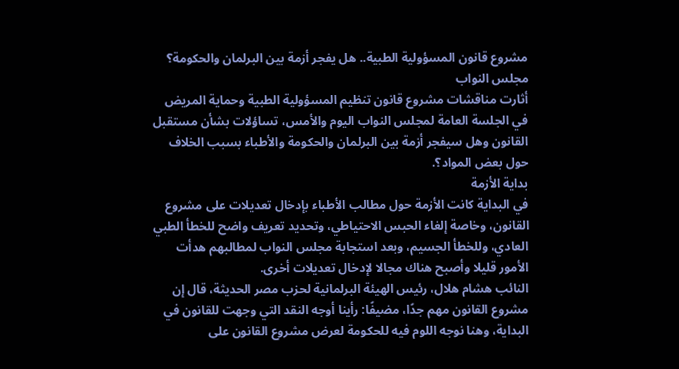مشروع قانون المسؤولية الطبية.. هل يفجر أزمة بين البرلمان والحكومة؟
مجلس النواب
أثارت مناقشات مشروع قانون تنظيم المسؤولية الطبية وحماية المريض في الجلسة العامة لمجلس النواب اليوم والأمس، تساؤلات بشأن مستقبل القانون وهل سيفجر أزمة بين البرلمان والحكومة والأطباء بسبب الخلاف حول بعض المواد؟.
بداية الأزمة
في البداية كانت الأزمة حول مطالب الأطباء بإدخال تعديلات على مشروع القانون، وخاصة إلغاء الحبس الاحتياطي، وتحديد تعريف واضح للخطأ الطبي العادي، وللخطأ الجسيم، وبعد استجابة مجلس النواب لمطالبهم هدأت الأمور قليلا وأصبح هناك مجالا لإدخال تعديلات أخرى.
النائب هشام هلال، رئيس الهيئة البرلمانية لحزب مصر الحديثة، قال إن مشروع القانون مهم جدًا، مضيفًا: رأينا أوجه النقد التي وجهت للقانون في البداية، وهنا نوجه اللوم فيه للحكومة لعرض مشروع القانون على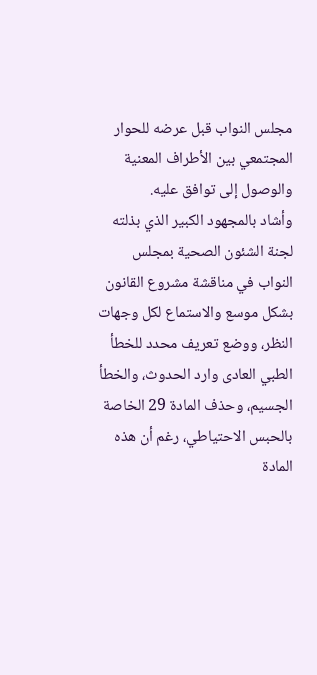مجلس النواب قبل عرضه للحوار المجتمعي بين الأطراف المعنية والوصول إلى توافق عليه.
وأشاد بالمجهود الكبير الذي بذلته لجنة الشئون الصحية بمجلس النواب في مناقشة مشروع القانون بشكل موسع والاستماع لكل وجهات النظر، ووضع تعريف محدد للخطأ الطبي العادى وارد الحدوث، والخطأ الجسيم، وحذف المادة 29 الخاصة بالحبس الاحتياطي، رغم أن هذه المادة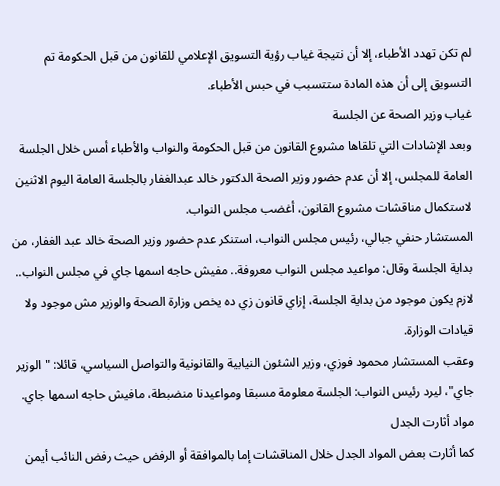لم تكن تهدد الأطباء، إلا أن نتيجة غياب رؤية التسويق الإعلامي للقانون من قبل الحكومة تم التسويق إلى أن هذه المادة ستتسبب في حبس الأطباء.
غياب وزير الصحة عن الجلسة
وبعد الإشادات التي تلقاها مشروع القانون من قبل الحكومة والنواب والأطباء أمس خلال الجلسة العامة للمجلس، إلا أن عدم حضور وزير الصحة الدكتور خالد عبدالغفار بالجلسة العامة اليوم الاثنين لاستكمال مناقشات مشروع القانون، أغضب مجلس النواب.
المستشار حنفي جبالي، رئيس مجلس النواب، استنكر عدم حضور وزير الصحة خالد عبد الغفار، من بداية الجلسة وقال: مواعيد مجلس النواب معروفة.. مفيش حاجه اسمها جاي في مجلس النواب.. لازم يكون موجود من بداية الجلسة، إزاي قانون زي ده يخص وزارة الصحة والوزير مش موجود ولا قيادات الوزارة.
وعقب المستشار محمود فوزي، وزير الشئون النيابية والقانونية والتواصل السياسي، قائلا: "الوزير جاي"، ليرد رئيس النواب: الجلسة معلومة مسبقا ومواعيدنا منضبطة، مافيش حاجه اسمها جاي.
مواد أثارت الجدل
كما أثارت بعض المواد الجدل خلال المناقشات إما بالموافقة أو الرفض حيث رفض النائب أيمن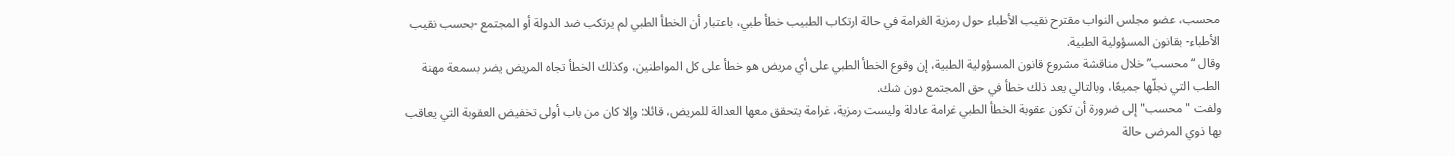محسب، عضو مجلس النواب مقترح نقيب الأطباء حول رمزية الغرامة في حالة ارتكاب الطبيب خطأ طبي، باعتبار أن الخطأ الطبي لم يرتكب ضد الدولة أو المجتمع -بحسب نقيب الأطباء- بقانون المسؤولية الطبية.
وقال “محسب” خلال مناقشة مشروع قانون المسؤولية الطبية، إن وقوع الخطأ الطبي على أي مريض هو خطأ على كل المواطنين، وكذلك الخطأ تجاه المريض يضر بسمعة مهنة الطب التي نجلّها جميعًا، وبالتالي يعد ذلك خطأ في حق المجتمع دون شك.
ولفت "محسب" إلى ضرورة أن تكون عقوبة الخطأ الطبي غرامة عادلة وليست رمزية، غرامة يتحقق معها العدالة للمريض، قائلا: وإلا كان من باب أولى تخفيض العقوبة التي يعاقب بها ذوي المرضى حالة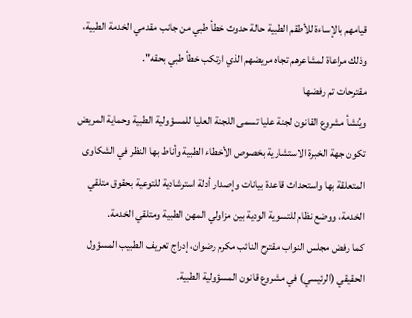قيامهم بالإساءة للأطقم الطبية حالة حدوث خطأ طبي من جانب مقدمي الخدمة الطبية، وذلك مراعاة لمشاعرهم تجاه مريضهم الذي ارتكب خطأ طبي بحقه".
مقترحات تم رفضها
ويُنشأ مشروع القانون لجنة عليا تسمى اللجنة العليا للمسؤولية الطبية وحماية المريض تكون جهة الخبرة الاستشارية بخصوص الأخطاء الطبية وأناط بها النظر في الشكاوى المتعلقة بها واستحداث قاعدة بيانات وإصدار أدلة استرشادية للتوعية بحقوق متلقي الخدمة، ووضع نظام للتسوية الودية بين مزاولي المهن الطبية ومتلقي الخدمة.
كما رفض مجلس النواب مقترح النائب مكرم رضوان، إدراج تعريف الطبيب المسؤول الحقيقي (الرئيسي) في مشروع قانون المسؤولية الطبية.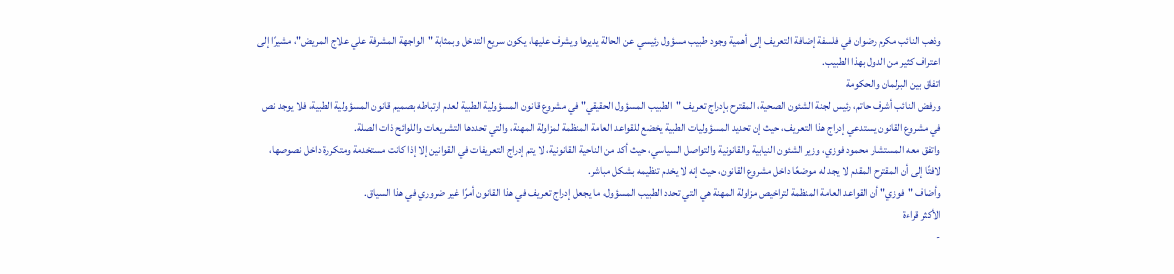وذهب النائب مكرم رضوان في فلسفة إضافة التعريف إلى أهمية وجود طبيب مسؤول رئيسي عن الحالة يديرها ويشرف عليها، يكون سريع التدخل وبمثابة "الواجهة المشرفة علي علاج المريض"، مشيرًا إلى اعتراف كثير من الدول بهذا الطبيب.
اتفاق بين البرلمان والحكومة
ورفض النائب أشرف حاتم، رئيس لجنة الشئون الصحية، المقترح بإدراج تعريف "الطبيب المسؤول الحقيقي" في مشروع قانون المسؤولية الطبية لعدم ارتباطه بصميم قانون المسؤولية الطبية، فلا يوجد نص في مشروع القانون يستدعي إدراج هذا التعريف، حيث إن تحديد المسؤوليات الطبية يخضع للقواعد العامة المنظمة لمزاولة المهنة، والتي تحددها التشريعات واللوائح ذات الصلة.
واتفق معه المستشار محمود فوزي، وزير الشئون النيابية والقانونية والتواصل السياسي، حيث أكد من الناحية القانونية، لا يتم إدراج التعريفات في القوانين إلا إذا كانت مستخدمة ومتكررة داخل نصوصها، لافتًا إلى أن المقترح المقدم لا يجد له موضعًا داخل مشروع القانون، حيث إنه لا يخدم تنظيمه بشكل مباشر.
وأضاف "فوزي" أن القواعد العامة المنظمة لتراخيص مزاولة المهنة هي التي تحدد الطبيب المسؤول، ما يجعل إدراج تعريف في هذا القانون أمرًا غير ضروري في هذا السياق.
الأكثر قراءة
-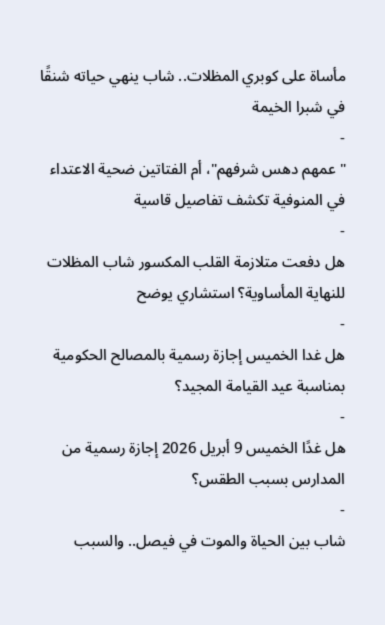مأساة على كوبري المظلات.. شاب ينهي حياته شنقًا في شبرا الخيمة
-
"عمهم دهس شرفهم"، أم الفتاتين ضحية الاعتداء في المنوفية تكشف تفاصيل قاسية
-
هل دفعت متلازمة القلب المكسور شاب المظلات للنهاية المأساوية؟ استشاري يوضح
-
هل غدا الخميس إجازة رسمية بالمصالح الحكومية بمناسبة عيد القيامة المجيد؟
-
هل غدًا الخميس 9 أبريل 2026 إجازة رسمية من المدارس بسبب الطقس؟
-
شاب بين الحياة والموت في فيصل.. والسبب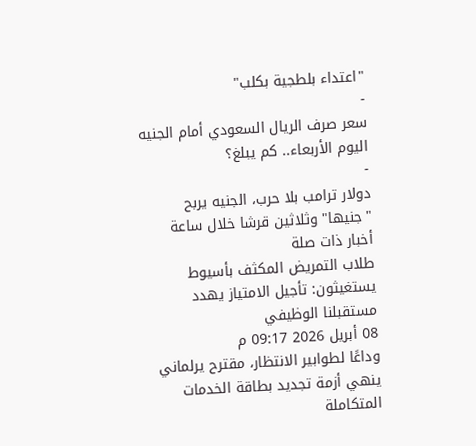"اعتداء بلطجية بكلب"
-
سعر صرف الريال السعودي أمام الجنيه اليوم الأربعاء.. كم يبلغ؟
-
دولار ترامب بلا حرب، الجنيه يربح "جنيها" وثلاثين قرشا خلال ساعة
أخبار ذات صلة
طلاب التمريض المكثف بأسيوط يستغيثون: تأجيل الامتياز يهدد مستقبلنا الوظيفي
08 أبريل 2026 09:17 م
وداعًا لطوابير الانتظار، مقترح يرلماني ينهي أزمة تجديد بطاقة الخدمات المتكاملة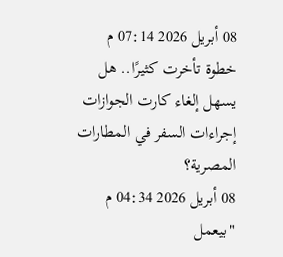08 أبريل 2026 07:14 م
خطوة تأخرت كثيرًا.. هل يسهل إلغاء كارت الجوازات إجراءات السفر في المطارات المصرية؟
08 أبريل 2026 04:34 م
"بيعمل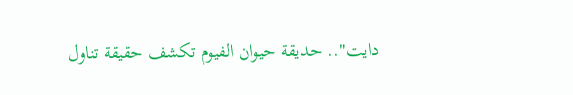دايت".. حديقة حيوان الفيوم تكشف حقيقة تناول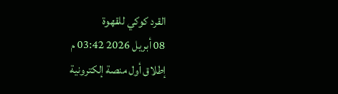القرد كوكي للقهوة
08 أبريل 2026 03:42 م
إطلاق أول منصة إلكترونية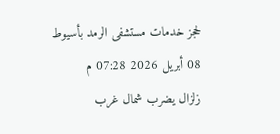لحجز خدمات مستشفى الرمد بأسيوط
08 أبريل 2026 07:28 م
زلزال يضرب شمال غرب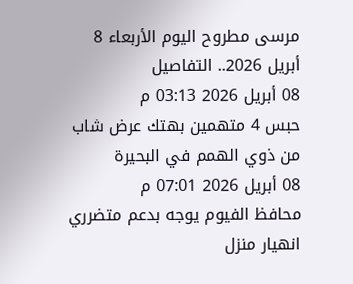مرسى مطروح اليوم الأربعاء 8 أبريل 2026.. التفاصيل
08 أبريل 2026 03:13 م
حبس 4 متهمين بهتك عرض شاب من ذوي الهمم في البحيرة
08 أبريل 2026 07:01 م
محافظ الفيوم يوجه بدعم متضرري انهيار منزل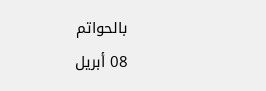بالحواتم
08 أبريل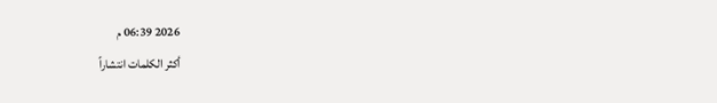2026 06:39 م
أكثر الكلمات انتشاراً